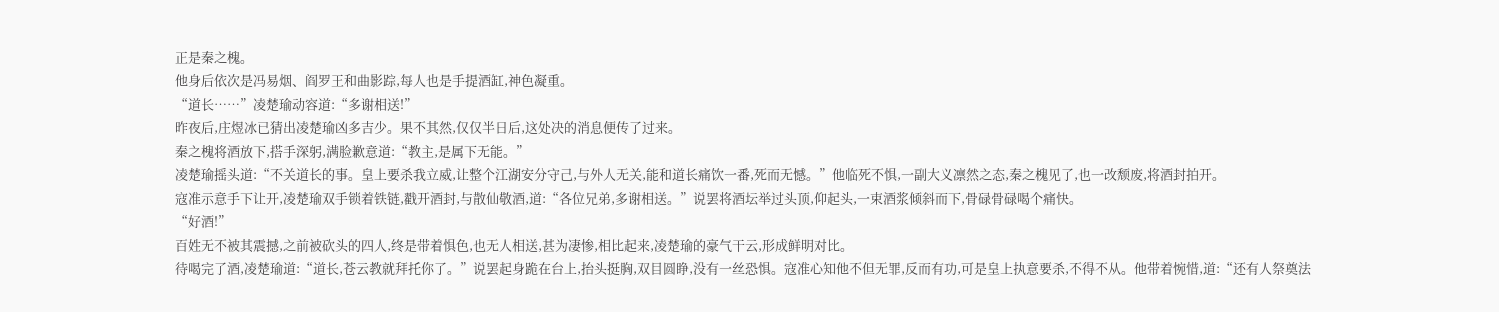正是秦之槐。
他身后依次是冯易烟、阎罗王和曲影踪,每人也是手提酒缸,神色凝重。
“道长……”凌楚瑜动容道:“多谢相送!”
昨夜后,庄煜冰已猜出凌楚瑜凶多吉少。果不其然,仅仅半日后,这处决的消息便传了过来。
秦之槐将酒放下,搭手深躬,满脸歉意道:“教主,是属下无能。”
凌楚瑜摇头道:“不关道长的事。皇上要杀我立威,让整个江湖安分守己,与外人无关,能和道长痛饮一番,死而无憾。”他临死不惧,一副大义凛然之态,秦之槐见了,也一改颓废,将酒封拍开。
寇准示意手下让开,凌楚瑜双手锁着铁链,戳开酒封,与散仙敬酒,道:“各位兄弟,多谢相送。”说罢将酒坛举过头顶,仰起头,一束酒浆倾斜而下,骨碌骨碌喝个痛快。
“好酒!”
百姓无不被其震撼,之前被砍头的四人,终是带着惧色,也无人相送,甚为凄惨,相比起来,凌楚瑜的豪气干云,形成鲜明对比。
待喝完了酒,凌楚瑜道:“道长,苍云教就拜托你了。”说罢起身跪在台上,抬头挺胸,双目圆睁,没有一丝恐惧。寇准心知他不但无罪,反而有功,可是皇上执意要杀,不得不从。他带着惋惜,道:“还有人祭奠法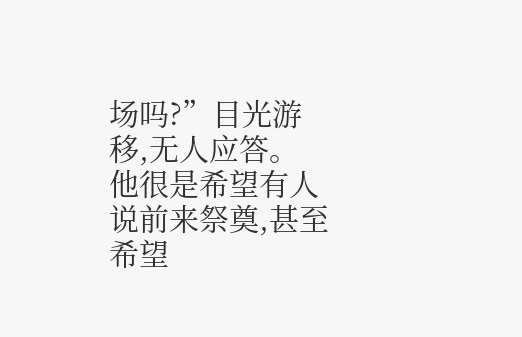场吗?”目光游移,无人应答。
他很是希望有人说前来祭奠,甚至希望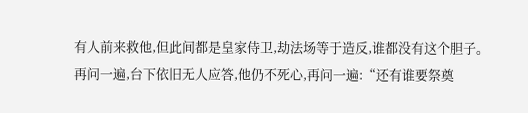有人前来救他,但此间都是皇家侍卫,劫法场等于造反,谁都没有这个胆子。
再问一遍,台下依旧无人应答,他仍不死心,再问一遍:“还有谁要祭奠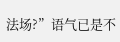法场?”语气已是不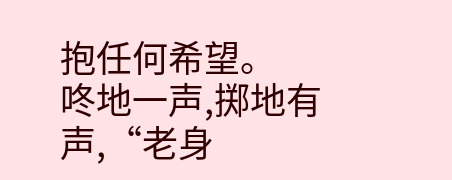抱任何希望。
咚地一声,掷地有声,“老身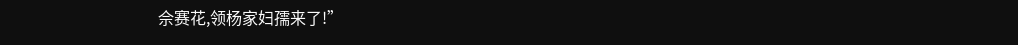佘赛花,领杨家妇孺来了!”